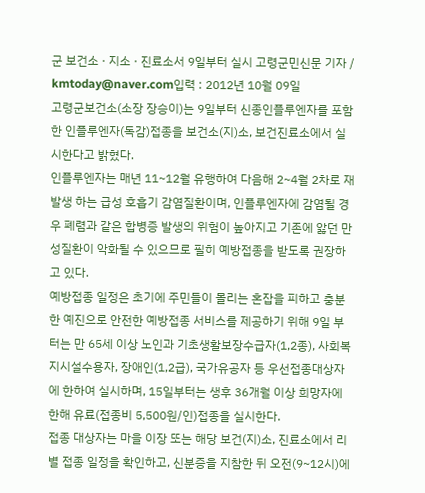군 보건소 · 지소 · 진료소서 9일부터 실시 고령군민신문 기자 / kmtoday@naver.com입력 : 2012년 10월 09일
고령군보건소(소장 장승이)는 9일부터 신종인플루엔자를 포함한 인플루엔자(독감)접종을 보건소(지)소, 보건진료소에서 실시한다고 밝혔다.
인플루엔자는 매년 11~12월 유행하여 다음해 2~4월 2차로 재 발생 하는 급성 호흡기 감염질환이며, 인플루엔자에 감염될 경우 폐렴과 같은 합병증 발생의 위험이 높아지고 기존에 앓던 만성질환이 악화될 수 있으므로 필히 예방접종을 받도록 권장하고 있다.
예방접종 일정은 초기에 주민들이 몰리는 혼잡을 피하고 충분한 예진으로 안전한 예방접종 서비스를 제공하기 위해 9일 부터는 만 65세 이상 노인과 기초생활보장수급자(1,2종), 사회복지시설수용자, 장애인(1,2급), 국가유공자 등 우선접종대상자에 한하여 실시하며, 15일부터는 생후 36개월 이상 희망자에 한해 유료(접종비 5,500원/인)접종을 실시한다.
접종 대상자는 마을 이장 또는 해당 보건(지)소, 진료소에서 리별 접종 일정을 확인하고, 신분증을 지참한 뒤 오전(9~12시)에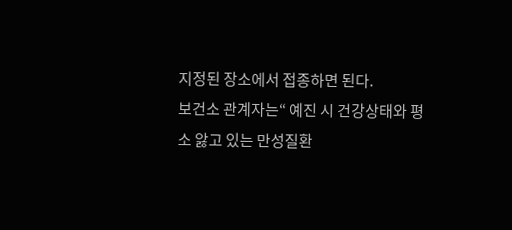지정된 장소에서 접종하면 된다.
보건소 관계자는“ 예진 시 건강상태와 평소 앓고 있는 만성질환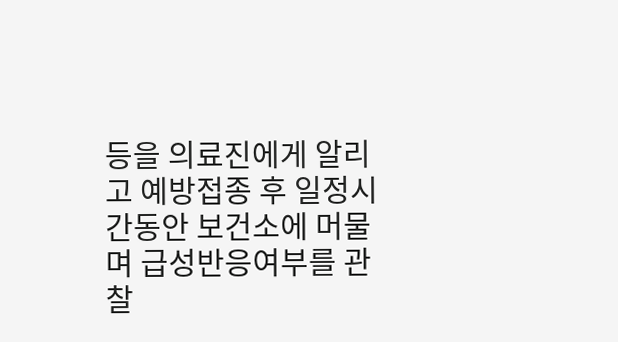등을 의료진에게 알리고 예방접종 후 일정시간동안 보건소에 머물며 급성반응여부를 관찰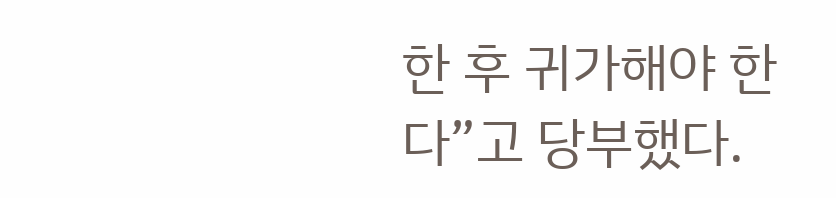한 후 귀가해야 한다”고 당부했다.